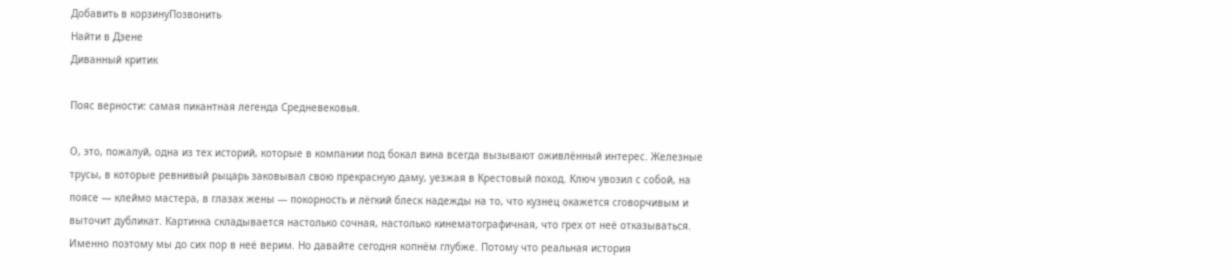Добавить в корзинуПозвонить
Найти в Дзене
Диванный критик

Пояс верности: самая пикантная легенда Средневековья.

О, это, пожалуй, одна из тех историй, которые в компании под бокал вина всегда вызывают оживлённый интерес. Железные трусы, в которые ревнивый рыцарь заковывал свою прекрасную даму, уезжая в Крестовый поход. Ключ увозил с собой, на поясе — клеймо мастера, в глазах жены — покорность и лёгкий блеск надежды на то, что кузнец окажется сговорчивым и выточит дубликат. Картинка складывается настолько сочная, настолько кинематографичная, что грех от неё отказываться. Именно поэтому мы до сих пор в неё верим. Но давайте сегодня копнём глубже. Потому что реальная история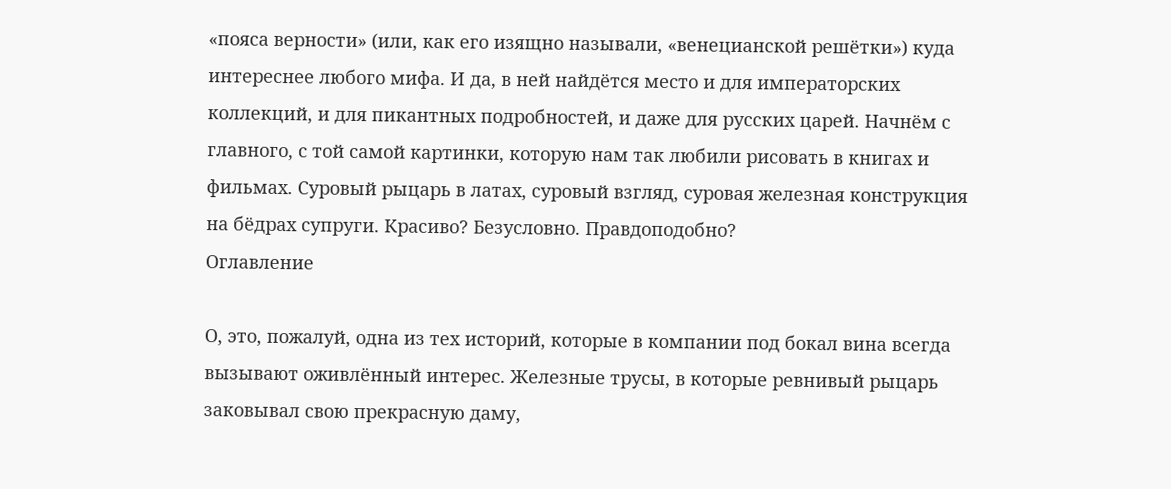«пояса верности» (или, как его изящно называли, «венецианской решётки») куда интереснее любого мифа. И да, в ней найдётся место и для императорских коллекций, и для пикантных подробностей, и даже для русских царей. Начнём с главного, с той самой картинки, которую нам так любили рисовать в книгах и фильмах. Суровый рыцарь в латах, суровый взгляд, суровая железная конструкция на бёдрах супруги. Красиво? Безусловно. Правдоподобно?
Оглавление

О, это, пожалуй, одна из тех историй, которые в компании под бокал вина всегда вызывают оживлённый интерес. Железные трусы, в которые ревнивый рыцарь заковывал свою прекрасную даму,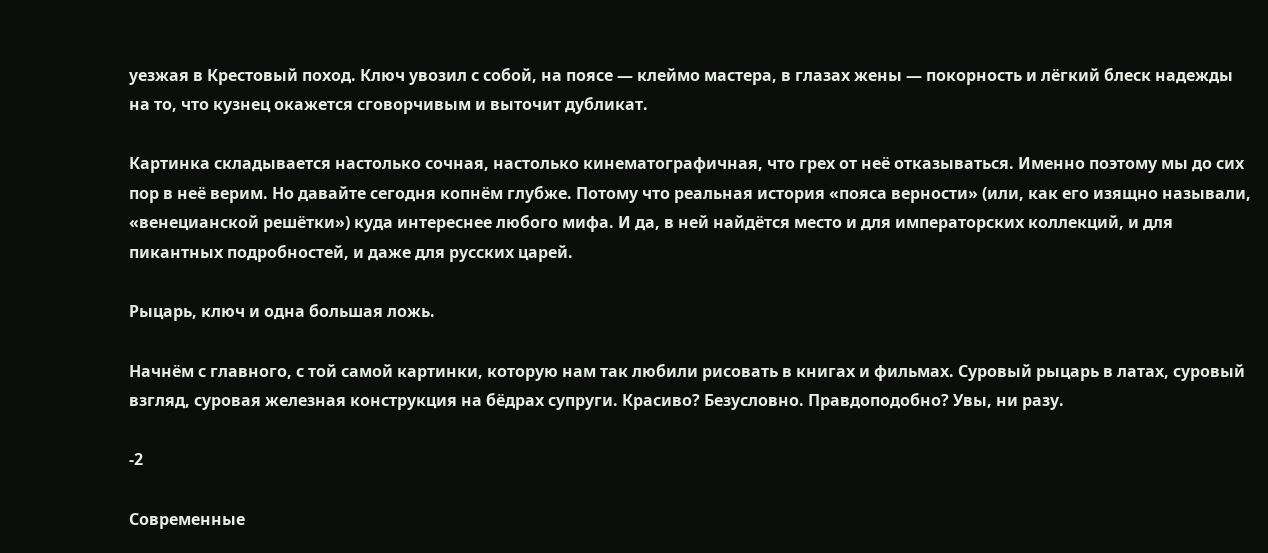уезжая в Крестовый поход. Ключ увозил с собой, на поясе — клеймо мастера, в глазах жены — покорность и лёгкий блеск надежды на то, что кузнец окажется сговорчивым и выточит дубликат.

Картинка складывается настолько сочная, настолько кинематографичная, что грех от неё отказываться. Именно поэтому мы до сих пор в неё верим. Но давайте сегодня копнём глубже. Потому что реальная история «пояса верности» (или, как его изящно называли, «венецианской решётки») куда интереснее любого мифа. И да, в ней найдётся место и для императорских коллекций, и для пикантных подробностей, и даже для русских царей.

Рыцарь, ключ и одна большая ложь.

Начнём с главного, с той самой картинки, которую нам так любили рисовать в книгах и фильмах. Суровый рыцарь в латах, суровый взгляд, суровая железная конструкция на бёдрах супруги. Красиво? Безусловно. Правдоподобно? Увы, ни разу.

-2

Современные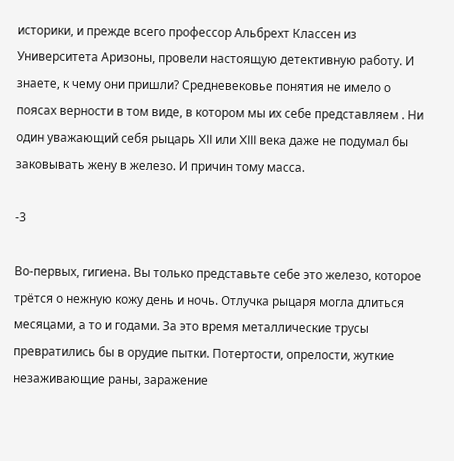историки, и прежде всего профессор Альбрехт Классен из Университета Аризоны, провели настоящую детективную работу. И знаете, к чему они пришли? Средневековье понятия не имело о поясах верности в том виде, в котором мы их себе представляем . Ни один уважающий себя рыцарь XII или XIII века даже не подумал бы заковывать жену в железо. И причин тому масса.

-3

Во-первых, гигиена. Вы только представьте себе это железо, которое трётся о нежную кожу день и ночь. Отлучка рыцаря могла длиться месяцами, а то и годами. За это время металлические трусы превратились бы в орудие пытки. Потертости, опрелости, жуткие незаживающие раны, заражение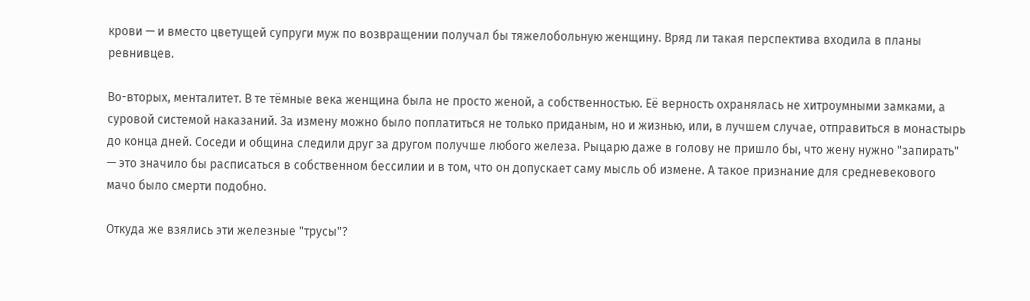крови — и вместо цветущей супруги муж по возвращении получал бы тяжелобольную женщину. Вряд ли такая перспектива входила в планы ревнивцев.

Во-вторых, менталитет. В те тёмные века женщина была не просто женой, а собственностью. Её верность охранялась не хитроумными замками, а суровой системой наказаний. За измену можно было поплатиться не только приданым, но и жизнью, или, в лучшем случае, отправиться в монастырь до конца дней. Соседи и община следили друг за другом получше любого железа. Рыцарю даже в голову не пришло бы, что жену нужно "запирать" — это значило бы расписаться в собственном бессилии и в том, что он допускает саму мысль об измене. А такое признание для средневекового мачо было смерти подобно.

Откуда же взялись эти железные "трусы"?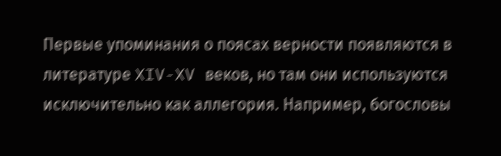Первые упоминания о поясах верности появляются в литературе XIV-XV веков, но там они используются исключительно как аллегория. Например, богословы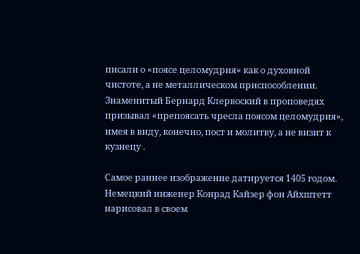писали о «поясе целомудрия» как о духовной чистоте, а не металлическом приспособлении. Знаменитый Бернард Клервоский в проповедях призывал «препоясать чресла поясом целомудрия», имея в виду, конечно, пост и молитву, а не визит к кузнецу .

Самое раннее изображение датируется 1405 годом. Немецкий инженер Конрад Кайзер фон Айхштетт нарисовал в своем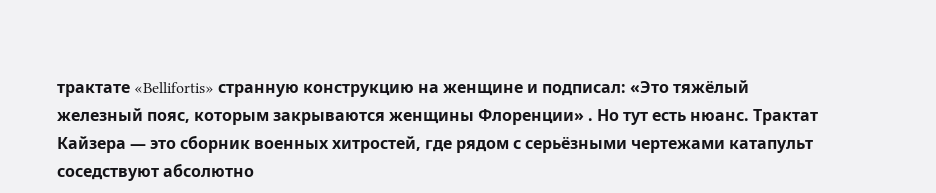трактате «Bellifortis» странную конструкцию на женщине и подписал: «Это тяжёлый железный пояс, которым закрываются женщины Флоренции» . Но тут есть нюанс. Трактат Кайзера — это сборник военных хитростей, где рядом с серьёзными чертежами катапульт соседствуют абсолютно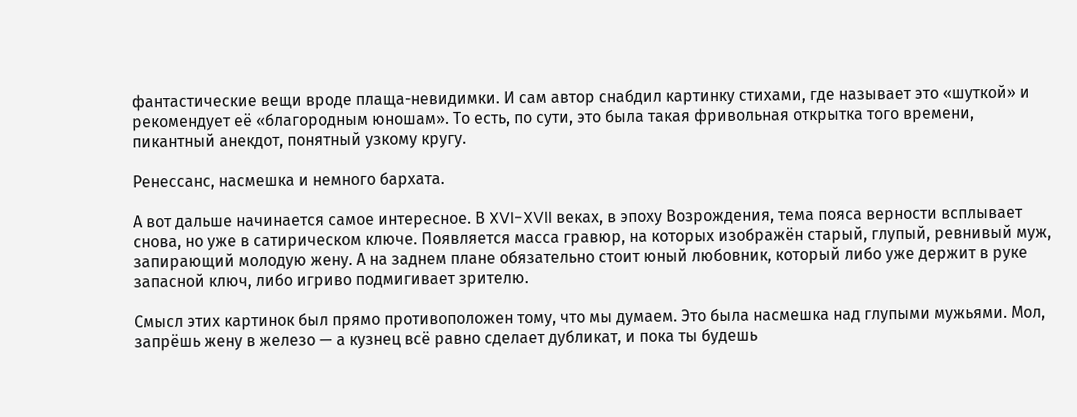фантастические вещи вроде плаща-невидимки. И сам автор снабдил картинку стихами, где называет это «шуткой» и рекомендует её «благородным юношам». То есть, по сути, это была такая фривольная открытка того времени, пикантный анекдот, понятный узкому кругу.

Ренессанс, насмешка и немного бархата.

А вот дальше начинается самое интересное. В XVI-XVII веках, в эпоху Возрождения, тема пояса верности всплывает снова, но уже в сатирическом ключе. Появляется масса гравюр, на которых изображён старый, глупый, ревнивый муж, запирающий молодую жену. А на заднем плане обязательно стоит юный любовник, который либо уже держит в руке запасной ключ, либо игриво подмигивает зрителю.

Смысл этих картинок был прямо противоположен тому, что мы думаем. Это была насмешка над глупыми мужьями. Мол, запрёшь жену в железо — а кузнец всё равно сделает дубликат, и пока ты будешь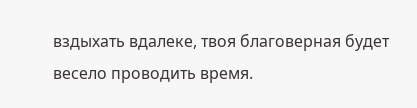вздыхать вдалеке, твоя благоверная будет весело проводить время.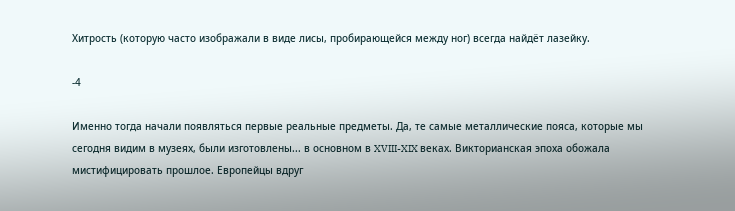Хитрость (которую часто изображали в виде лисы, пробирающейся между ног) всегда найдёт лазейку.

-4

Именно тогда начали появляться первые реальные предметы. Да, те самые металлические пояса, которые мы сегодня видим в музеях, были изготовлены... в основном в XVIII-XIX веках. Викторианская эпоха обожала мистифицировать прошлое. Европейцы вдруг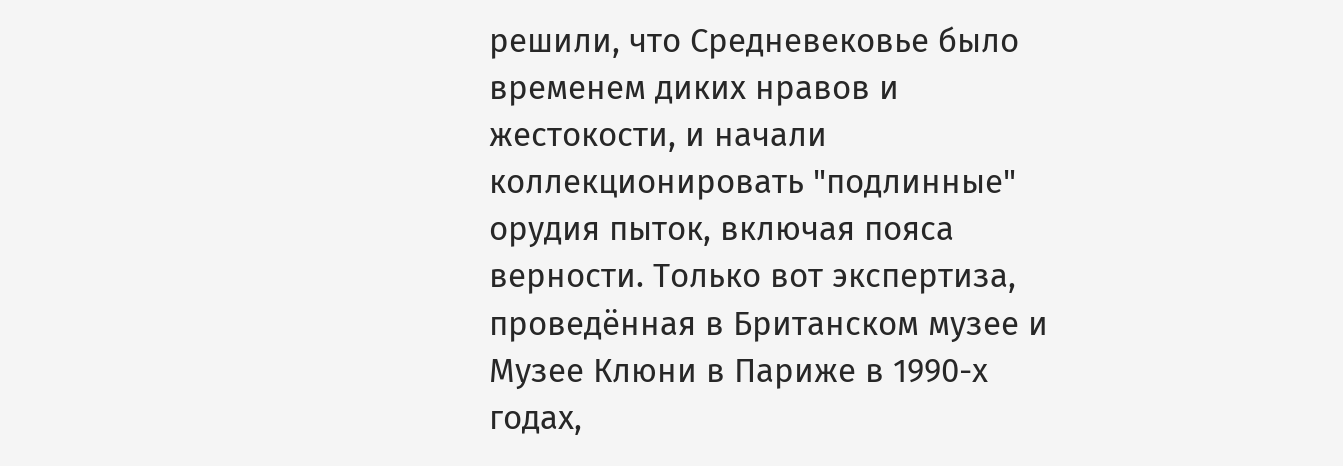решили, что Средневековье было временем диких нравов и жестокости, и начали коллекционировать "подлинные" орудия пыток, включая пояса верности. Только вот экспертиза, проведённая в Британском музее и Музее Клюни в Париже в 1990-х годах,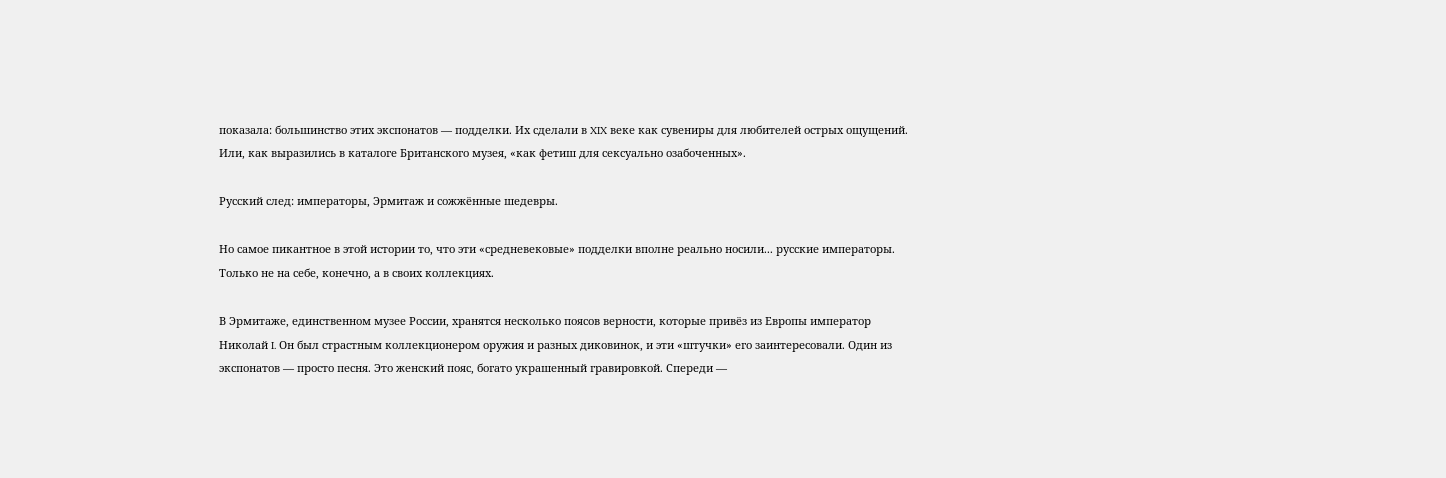показала: большинство этих экспонатов — подделки. Их сделали в XIX веке как сувениры для любителей острых ощущений. Или, как выразились в каталоге Британского музея, «как фетиш для сексуально озабоченных».

Русский след: императоры, Эрмитаж и сожжённые шедевры.

Но самое пикантное в этой истории то, что эти «средневековые» подделки вполне реально носили... русские императоры. Только не на себе, конечно, а в своих коллекциях.

В Эрмитаже, единственном музее России, хранятся несколько поясов верности, которые привёз из Европы император Николай I. Он был страстным коллекционером оружия и разных диковинок, и эти «штучки» его заинтересовали. Один из экспонатов — просто песня. Это женский пояс, богато украшенный гравировкой. Спереди —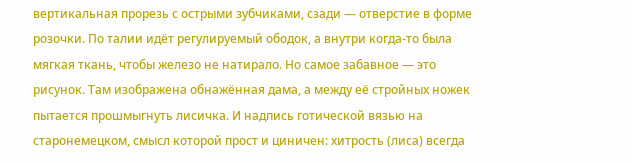вертикальная прорезь с острыми зубчиками, сзади — отверстие в форме розочки. По талии идёт регулируемый ободок, а внутри когда-то была мягкая ткань, чтобы железо не натирало. Но самое забавное — это рисунок. Там изображена обнажённая дама, а между её стройных ножек пытается прошмыгнуть лисичка. И надпись готической вязью на старонемецком, смысл которой прост и циничен: хитрость (лиса) всегда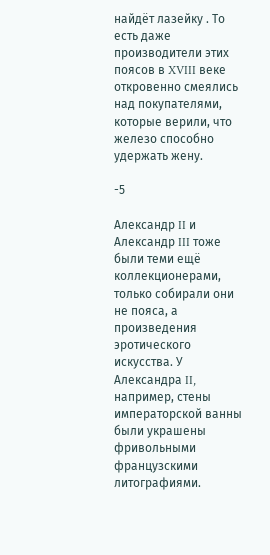найдёт лазейку . То есть даже производители этих поясов в XVIII веке откровенно смеялись над покупателями, которые верили, что железо способно удержать жену.

-5

Александр II и Александр III тоже были теми ещё коллекционерами, только собирали они не пояса, а произведения эротического искусства. У Александра II, например, стены императорской ванны были украшены фривольными французскими литографиями.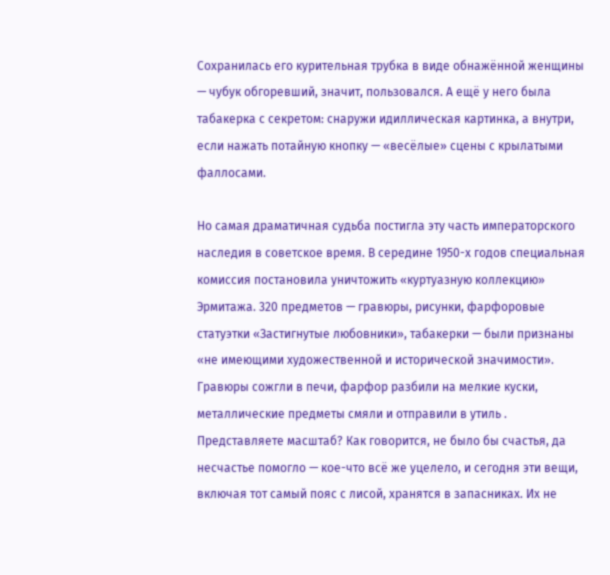Сохранилась его курительная трубка в виде обнажённой женщины — чубук обгоревший, значит, пользовался. А ещё у него была табакерка с секретом: снаружи идиллическая картинка, а внутри, если нажать потайную кнопку — «весёлые» сцены с крылатыми фаллосами.

Но самая драматичная судьба постигла эту часть императорского наследия в советское время. В середине 1950-х годов специальная комиссия постановила уничтожить «куртуазную коллекцию» Эрмитажа. 320 предметов — гравюры, рисунки, фарфоровые статуэтки «Застигнутые любовники», табакерки — были признаны «не имеющими художественной и исторической значимости». Гравюры сожгли в печи, фарфор разбили на мелкие куски, металлические предметы смяли и отправили в утиль . Представляете масштаб? Как говорится, не было бы счастья, да несчастье помогло — кое-что всё же уцелело, и сегодня эти вещи, включая тот самый пояс с лисой, хранятся в запасниках. Их не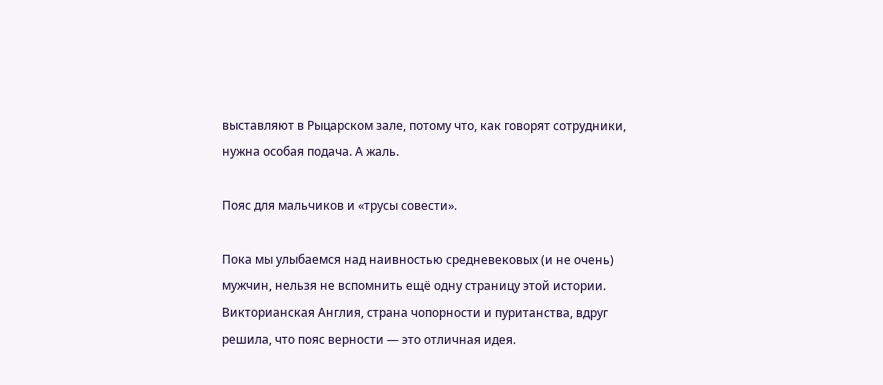выставляют в Рыцарском зале, потому что, как говорят сотрудники, нужна особая подача. А жаль.

Пояс для мальчиков и «трусы совести».

Пока мы улыбаемся над наивностью средневековых (и не очень) мужчин, нельзя не вспомнить ещё одну страницу этой истории. Викторианская Англия, страна чопорности и пуританства, вдруг решила, что пояс верности — это отличная идея.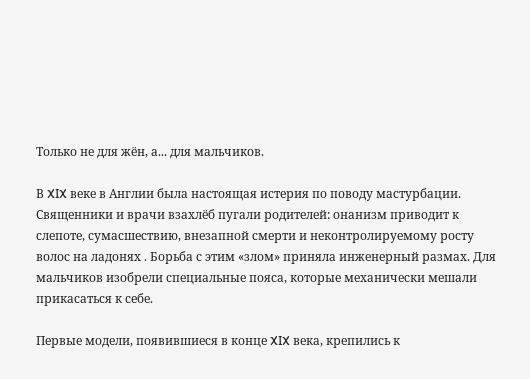Только не для жён, а... для мальчиков.

В XIX веке в Англии была настоящая истерия по поводу мастурбации. Священники и врачи взахлёб пугали родителей: онанизм приводит к слепоте, сумасшествию, внезапной смерти и неконтролируемому росту волос на ладонях . Борьба с этим «злом» приняла инженерный размах. Для мальчиков изобрели специальные пояса, которые механически мешали прикасаться к себе.

Первые модели, появившиеся в конце XIX века, крепились к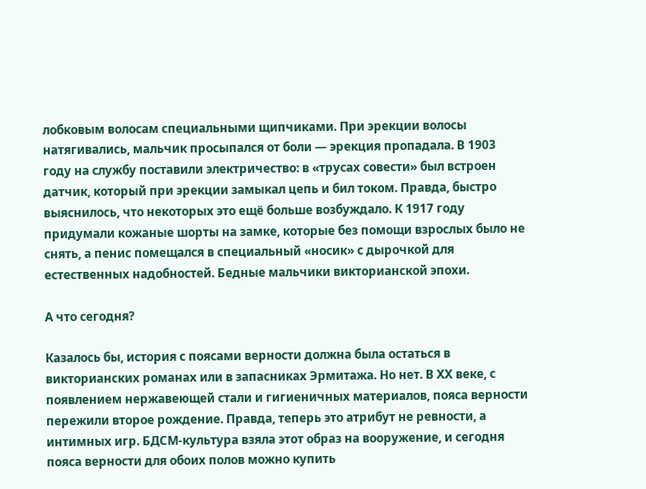лобковым волосам специальными щипчиками. При эрекции волосы натягивались, мальчик просыпался от боли — эрекция пропадала. В 1903 году на службу поставили электричество: в «трусах совести» был встроен датчик, который при эрекции замыкал цепь и бил током. Правда, быстро выяснилось, что некоторых это ещё больше возбуждало. К 1917 году придумали кожаные шорты на замке, которые без помощи взрослых было не снять, а пенис помещался в специальный «носик» с дырочкой для естественных надобностей. Бедные мальчики викторианской эпохи.

А что сегодня?

Казалось бы, история с поясами верности должна была остаться в викторианских романах или в запасниках Эрмитажа. Но нет. В XX веке, с появлением нержавеющей стали и гигиеничных материалов, пояса верности пережили второе рождение. Правда, теперь это атрибут не ревности, а интимных игр. БДСМ-культура взяла этот образ на вооружение, и сегодня пояса верности для обоих полов можно купить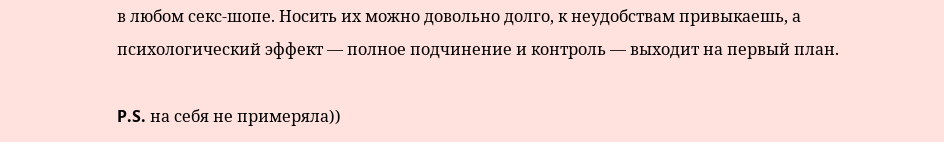в любом секс-шопе. Носить их можно довольно долго, к неудобствам привыкаешь, а психологический эффект — полное подчинение и контроль — выходит на первый план.

P.S. на себя не примеряла))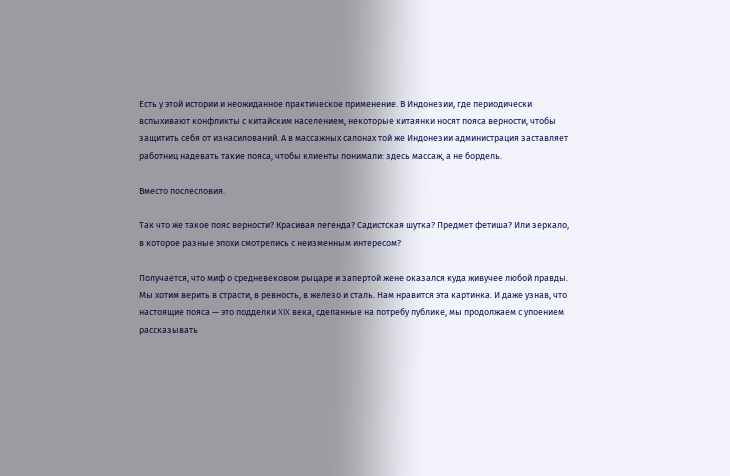Есть у этой истории и неожиданное практическое применение. В Индонезии, где периодически вспыхивают конфликты с китайским населением, некоторые китаянки носят пояса верности, чтобы защитить себя от изнасилований. А в массажных салонах той же Индонезии администрация заставляет работниц надевать такие пояса, чтобы клиенты понимали: здесь массаж, а не бордель.

Вместо послесловия.

Так что же такое пояс верности? Красивая легенда? Садистская шутка? Предмет фетиша? Или зеркало, в которое разные эпохи смотрелись с неизменным интересом?

Получается, что миф о средневековом рыцаре и запертой жене оказался куда живучее любой правды. Мы хотим верить в страсти, в ревность, в железо и сталь. Нам нравится эта картинка. И даже узнав, что настоящие пояса — это подделки XIX века, сделанные на потребу публике, мы продолжаем с упоением рассказывать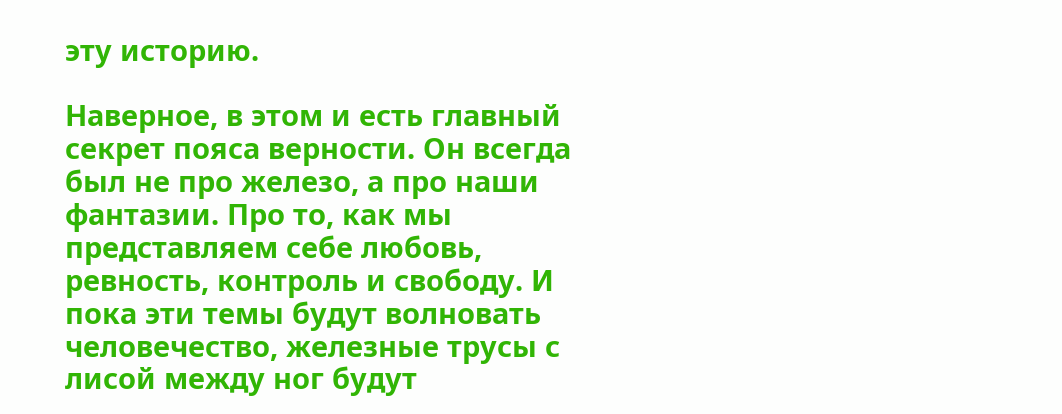эту историю.

Наверное, в этом и есть главный секрет пояса верности. Он всегда был не про железо, а про наши фантазии. Про то, как мы представляем себе любовь, ревность, контроль и свободу. И пока эти темы будут волновать человечество, железные трусы с лисой между ног будут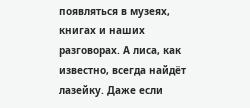появляться в музеях, книгах и наших разговорах. А лиса, как известно, всегда найдёт лазейку. Даже если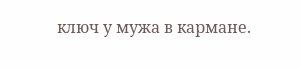ключ у мужа в кармане.